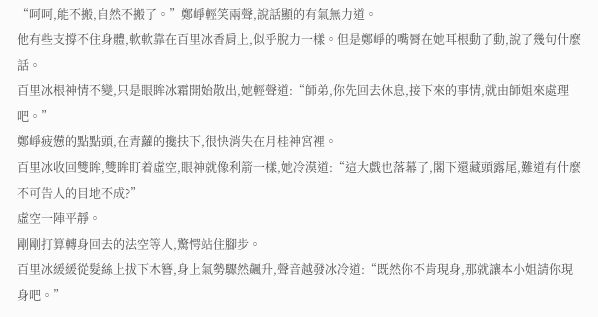“呵呵,能不搬,自然不搬了。”鄭崢輕笑兩聲,說話顯的有氣無力道。
他有些支撐不住身體,軟軟靠在百里冰香肩上,似乎脫力一樣。但是鄭崢的嘴脣在她耳根動了動,說了幾句什麼話。
百里冰根神情不變,只是眼眸冰霜開始散出,她輕聲道:“師弟,你先回去休息,接下來的事情,就由師姐來處理吧。”
鄭崢疲憊的點點頭,在青蘿的攙扶下,很快消失在月桂神宮裡。
百里冰收回雙眸,雙眸盯着虛空,眼神就像利箭一樣,她冷漠道:“這大戲也落幕了,閣下還藏頭露尾,難道有什麼不可告人的目地不成?”
虛空一陣平靜。
剛剛打算轉身回去的法空等人,驚愕站住腳步。
百里冰緩緩從髮絲上拔下木簪,身上氣勢驟然飆升,聲音越發冰冷道:“既然你不肯現身,那就讓本小姐請你現身吧。”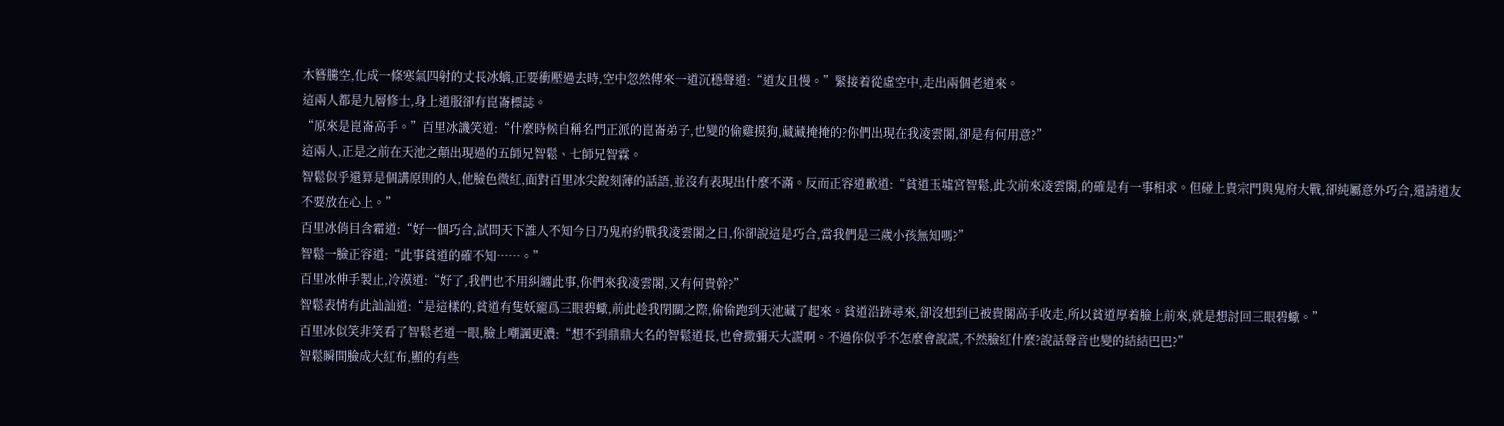木簪騰空,化成一條寒氣四射的丈長冰螭,正要衝壓過去時,空中忽然傳來一道沉穩聲道:“道友且慢。”緊接着從虛空中,走出兩個老道來。
這兩人都是九層修士,身上道服卻有崑崙標誌。
“原來是崑崙高手。”百里冰譏笑道:“什麼時候自稱名門正派的崑崙弟子,也變的偷雞摸狗,藏藏掩掩的?你們出現在我凌雲閣,卻是有何用意?”
這兩人,正是之前在天池之顛出現過的五師兄智鬆、七師兄智霖。
智鬆似乎還算是個講原則的人,他臉色微紅,面對百里冰尖銳刻薄的話語,並沒有表現出什麼不滿。反而正容道歉道:“貧道玉墟宮智鬆,此次前來凌雲閣,的確是有一事相求。但碰上貴宗門與鬼府大戰,卻純屬意外巧合,還請道友不要放在心上。”
百里冰俏目含霜道:“好一個巧合,試問天下誰人不知今日乃鬼府約戰我凌雲閣之日,你卻說這是巧合,當我們是三歲小孩無知嗎?”
智鬆一臉正容道:“此事貧道的確不知……。”
百里冰伸手製止,冷漠道:“好了,我們也不用糾纏此事,你們來我凌雲閣,又有何貴幹?”
智鬆表情有此訕訕道:“是這樣的,貧道有隻妖寵爲三眼碧蠍,前此趁我閉關之際,偷偷跑到天池藏了起來。貧道沿跡尋來,卻沒想到已被貴閣高手收走,所以貧道厚着臉上前來,就是想討回三眼碧蠍。”
百里冰似笑非笑看了智鬆老道一眼,臉上嘲諷更濃:“想不到鼎鼎大名的智鬆道長,也會撒彌天大謊啊。不過你似乎不怎麼會說謊,不然臉紅什麼?說話聲音也變的結結巴巴?”
智鬆瞬間臉成大紅布,顯的有些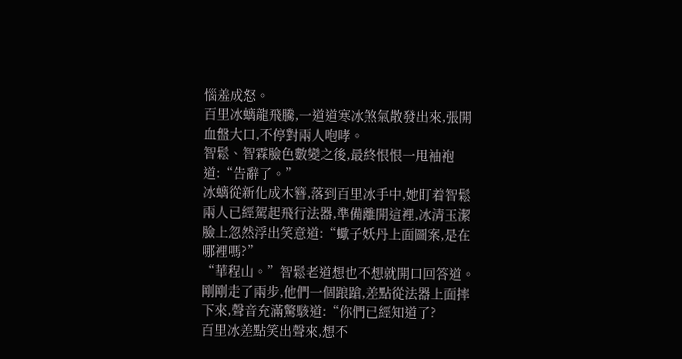惱羞成怒。
百里冰螭龍飛騰,一道道寒冰煞氣散發出來,張開血盤大口,不停對兩人咆哮。
智鬆、智霖臉色數變之後,最終恨恨一甩袖袍道:“告辭了。”
冰螭從新化成木簪,落到百里冰手中,她盯着智鬆兩人已經駕起飛行法器,準備離開這裡,冰清玉潔臉上忽然浮出笑意道:“蠍子妖丹上面圖案,是在哪裡嗎?”
“華程山。”智鬆老道想也不想就開口回答道。
剛剛走了兩步,他們一個踉蹌,差點從法器上面摔下來,聲音充滿驚駭道:“你們已經知道了?
百里冰差點笑出聲來,想不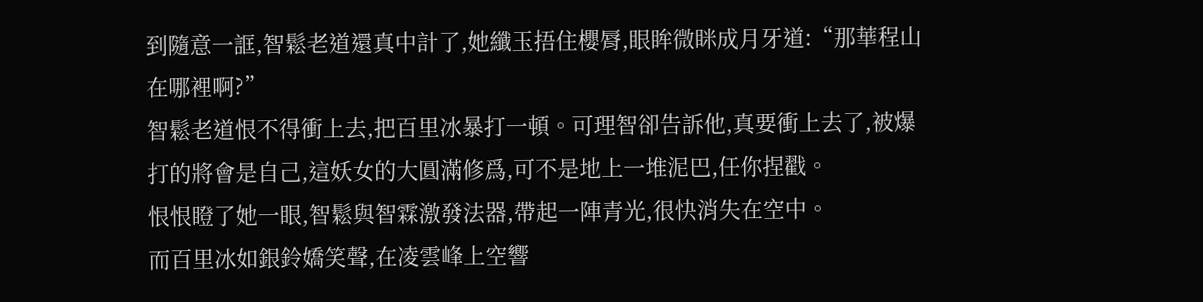到隨意一誆,智鬆老道還真中計了,她纖玉捂住櫻脣,眼眸微眯成月牙道:“那華程山在哪裡啊?”
智鬆老道恨不得衝上去,把百里冰暴打一頓。可理智卻告訴他,真要衝上去了,被爆打的將會是自己,這妖女的大圓滿修爲,可不是地上一堆泥巴,任你捏戳。
恨恨瞪了她一眼,智鬆與智霖激發法器,帶起一陣青光,很快消失在空中。
而百里冰如銀鈴嬌笑聲,在凌雲峰上空響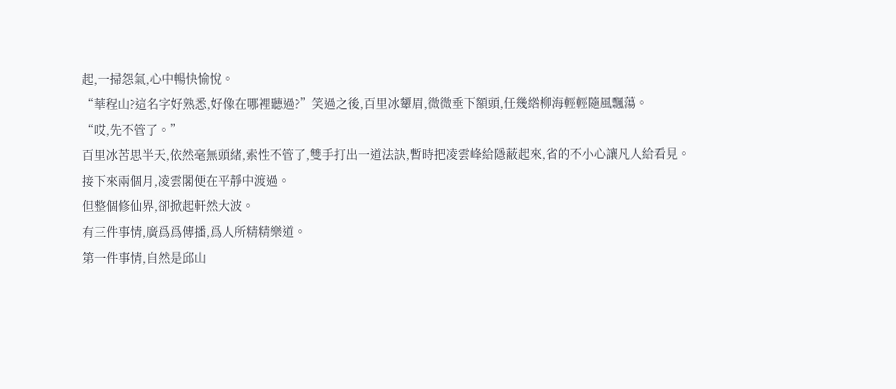起,一掃怨氣,心中暢快愉悅。
“華程山?這名字好熟悉,好像在哪裡聽過?”笑過之後,百里冰顰眉,微微垂下額頭,任幾綹柳海輕輕隨風飄蕩。
“哎,先不管了。”
百里冰苦思半天,依然毫無頭緒,索性不管了,雙手打出一道法訣,暫時把凌雲峰給隱蔽起來,省的不小心讓凡人給看見。
接下來兩個月,凌雲閣便在平靜中渡過。
但整個修仙界,卻掀起軒然大波。
有三件事情,廣爲爲傳播,爲人所精精樂道。
第一件事情,自然是邱山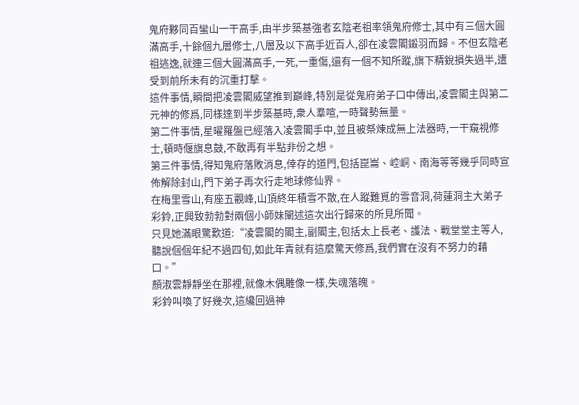鬼府夥同百蠻山一干高手,由半步築基強者玄陰老祖率領鬼府修士,其中有三個大圓滿高手,十餘個九層修士,八層及以下高手近百人,卻在凌雲閣鎩羽而歸。不但玄陰老祖逃逸,就連三個大圓滿高手,一死,一重傷,還有一個不知所蹤,旗下精銳損失過半,遭受到前所未有的沉重打擊。
這件事情,瞬間把凌雲閣威望推到巔峰,特別是從鬼府弟子口中傳出,凌雲閣主與第二元神的修爲,同樣達到半步築基時,衆人羣喧,一時聲勢無量。
第二件事情,星曜羅盤已經落入凌雲閣手中,並且被祭煉成無上法器時,一干窺視修士,頓時偃旗息鼓,不敢再有半點非份之想。
第三件事情,得知鬼府落敗消息,倖存的道門,包括崑崙、崆峒、南海等等幾乎同時宣佈解除封山,門下弟子再次行走地球修仙界。
在梅里雪山,有座五觀峰,山頂終年積雪不散,在人蹤難覓的雪音洞,荷蓮洞主大弟子彩鈴,正興致勃勃對兩個小師妹闡述這次出行歸來的所見所聞。
只見她滿眼驚歎道:“凌雲閣的閣主,副閣主,包括太上長老、護法、戰堂堂主等人,聽說個個年紀不過四旬,如此年青就有這麼驚天修爲,我們實在沒有不努力的藉口。”
顏淑雲靜靜坐在那裡,就像木偶雕像一樣,失魂落魄。
彩鈴叫喚了好幾次,這纔回過神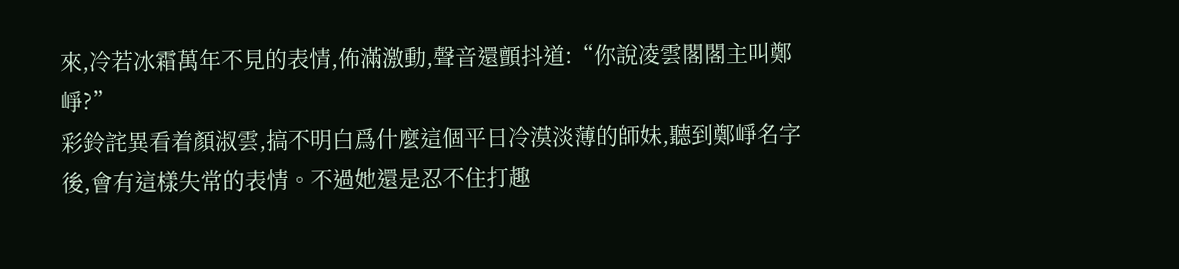來,冷若冰霜萬年不見的表情,佈滿激動,聲音還顫抖道:“你說凌雲閣閣主叫鄭崢?”
彩鈴詫異看着顏淑雲,搞不明白爲什麼這個平日冷漠淡薄的師妹,聽到鄭崢名字後,會有這樣失常的表情。不過她還是忍不住打趣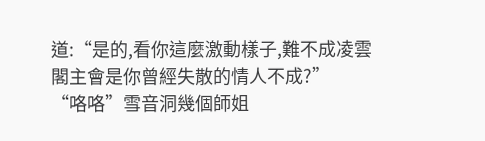道:“是的,看你這麼激動樣子,難不成凌雲閣主會是你曾經失散的情人不成?”
“咯咯”雪音洞幾個師姐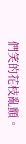們笑的花枝亂顫。